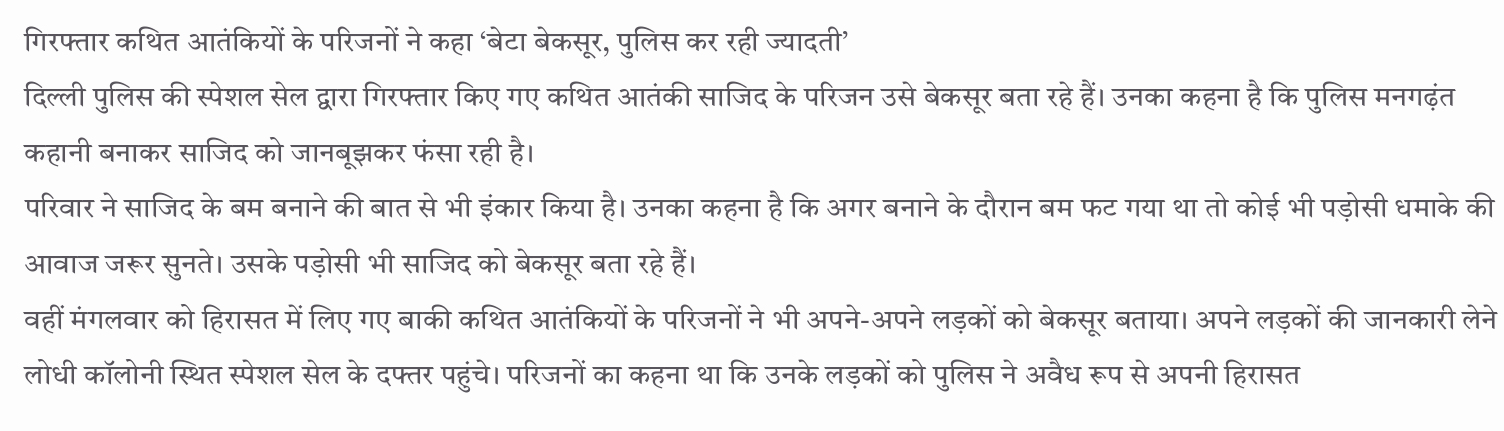गिरफ्तार कथित आतंकियों के परिजनों ने कहा ‘बेटा बेकसूर, पुलिस कर रही ज्यादती’
दिल्ली पुलिस की स्पेशल सेल द्वारा गिरफ्तार किए गए कथित आतंकी साजिद के परिजन उसे बेकसूर बता रहे हैं। उनका कहना है कि पुलिस मनगढ़ंत कहानी बनाकर साजिद को जानबूझकर फंसा रही है।
परिवार ने साजिद के बम बनाने की बात से भी इंकार किया है। उनका कहना है कि अगर बनाने के दौरान बम फट गया था तो कोई भी पड़ोसी धमाके की आवाज जरूर सुनते। उसके पड़ोसी भी साजिद को बेकसूर बता रहे हैं।
वहीं मंगलवार को हिरासत में लिए गए बाकी कथित आतंकियों के परिजनों ने भी अपने-अपने लड़कों को बेकसूर बताया। अपने लड़कों की जानकारी लेने लोधी कॉलोनी स्थित स्पेशल सेल के दफ्तर पहुंचे। परिजनों का कहना था कि उनके लड़कों को पुलिस ने अवैध रूप से अपनी हिरासत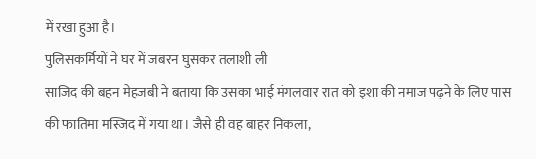में रखा हुआ है।
पुलिसकर्मियों ने घर में जबरन घुसकर तलाशी ली
साजिद की बहन मेहजबी ने बताया कि उसका भाई मंगलवार रात को इशा की नमाज पढ़ने के लिए पास की फातिमा मस्जिद में गया था। जैसे ही वह बाहर निकला,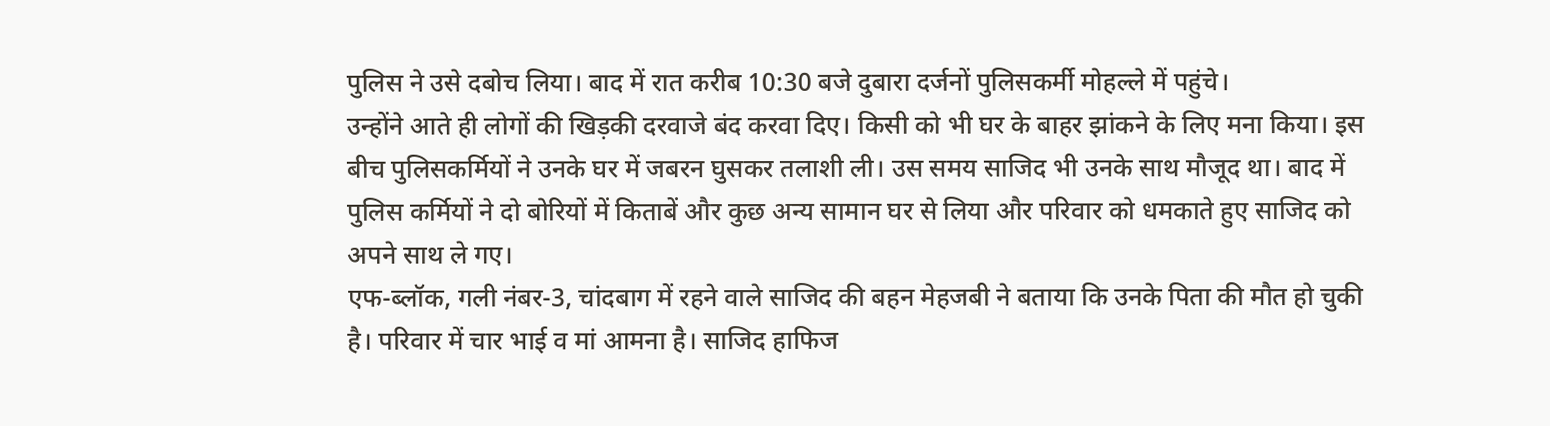पुलिस ने उसे दबोच लिया। बाद में रात करीब 10:30 बजे दुबारा दर्जनों पुलिसकर्मी मोहल्ले में पहुंचे।
उन्होंने आते ही लोगों की खिड़की दरवाजे बंद करवा दिए। किसी को भी घर के बाहर झांकने के लिए मना किया। इस बीच पुलिसकर्मियों ने उनके घर में जबरन घुसकर तलाशी ली। उस समय साजिद भी उनके साथ मौजूद था। बाद में पुलिस कर्मियों ने दो बोरियों में किताबें और कुछ अन्य सामान घर से लिया और परिवार को धमकाते हुए साजिद को अपने साथ ले गए।
एफ-ब्लॉक, गली नंबर-3, चांदबाग में रहने वाले साजिद की बहन मेहजबी ने बताया कि उनके पिता की मौत हो चुकी है। परिवार में चार भाई व मां आमना है। साजिद हाफिज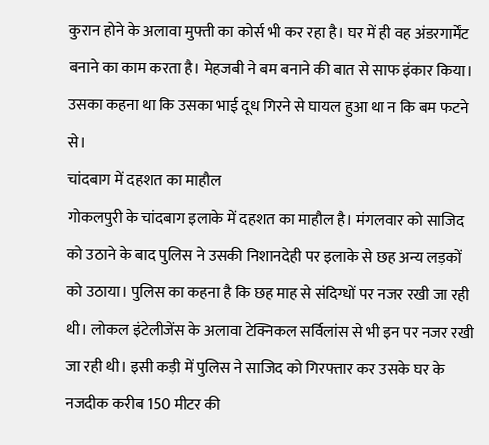कुरान होने के अलावा मुफ्ती का कोर्स भी कर रहा है। घर में ही वह अंडरगार्मेंट बनाने का काम करता है। मेहजबी ने बम बनाने की बात से साफ इंकार किया। उसका कहना था कि उसका भाई दूध गिरने से घायल हुआ था न कि बम फटने से।
चांदबाग में दहशत का माहौल
गोकलपुरी के चांदबाग इलाके में दहशत का माहौल है। मंगलवार को साजिद को उठाने के बाद पुलिस ने उसकी निशानदेही पर इलाके से छह अन्य लड़कों को उठाया। पुलिस का कहना है कि छह माह से संदिग्धों पर नजर रखी जा रही थी। लोकल इंटेलीजेंस के अलावा टेक्निकल सर्विलांस से भी इन पर नजर रखी जा रही थी। इसी कड़ी में पुलिस ने साजिद को गिरफ्तार कर उसके घर के नजदीक करीब 150 मीटर की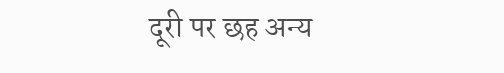दूरी पर छह अन्य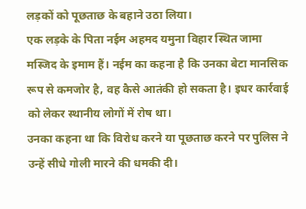लड़कों को पूछताछ के बहाने उठा लिया।
एक लड़के के पिता नईम अहमद यमुना विहार स्थित जामा मस्जिद के इमाम हैं। नईम का कहना है कि उनका बेटा मानसिक रूप से कमजोर है, वह कैसे आतंकी हो सकता है। इधर कार्रवाई को लेकर स्थानीय लोगों में रोष था।
उनका कहना था कि विरोध करने या पूछताछ करने पर पुलिस ने उन्हें सीधे गोली मारने की धमकी दी।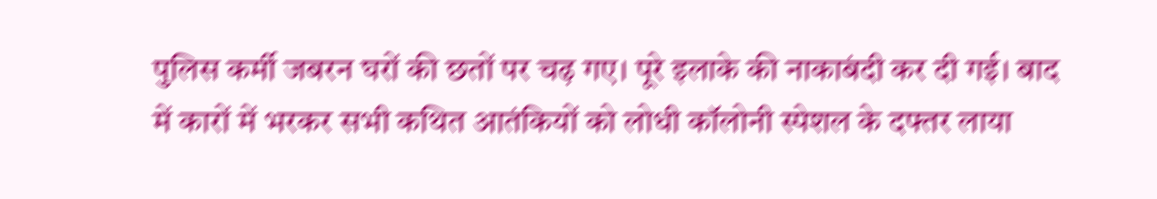पुलिस कर्मी जबरन घरों की छतों पर चढ़ गए। पूरे इलाके की नाकाबंदी कर दी गई। बाद में कारों में भरकर सभी कथित आतंकियों को लोधी कॉलोनी स्पेशल के दफ्तर लाया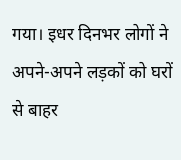गया। इधर दिनभर लोगों ने अपने-अपने लड़कों को घरों से बाहर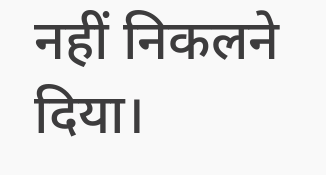नहीं निकलने दिया।